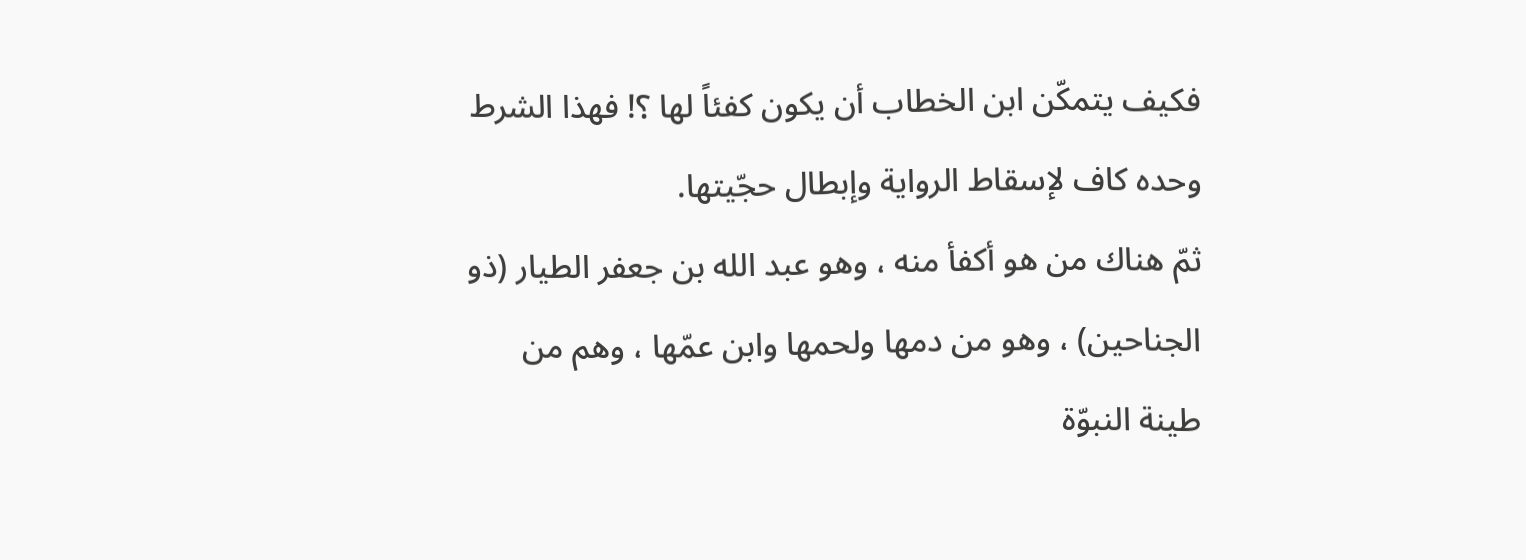فكيف يتمكّن ابن الخطاب أن يكون كفئاً لها ؟! فهذا الشرط وحده كاف لإسقاط الرواية وإبطال حجّيتها.
ثمّ هناك من هو أكفأ منه ، وهو عبد الله بن جعفر الطيار (ذو الجناحين) ، وهو من دمها ولحمها وابن عمّها ، وهم من طينة النبوّة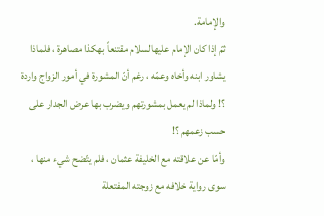والإمامة.
ثمّ إذا كان الإمام عليهالسلام مقتنعاً بهكذا مصاهرة ، فلماذا يشاور ابنه وأخاه وعمّه ، رغم أنّ المشورة في أمور الزواج واردة ؟! ولماذا لم يعمل بمشورتهم ويضرب بها عرض الجدار على حسب زعمهم ؟!
وأمّا عن علاقته مع الخليفة عثمان ، فلم يتّضح شيء منها ، سوى رواية خلافه مع زوجته المفتعلة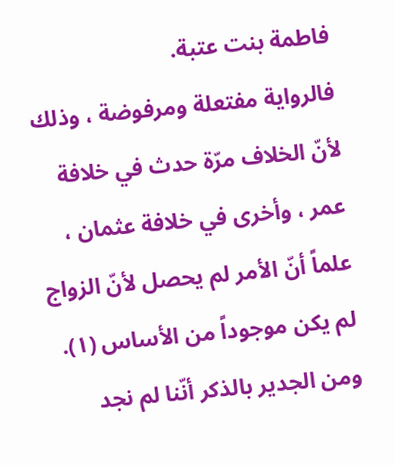فاطمة بنت عتبة.
فالرواية مفتعلة ومرفوضة ، وذلك لأنّ الخلاف مرّة حدث في خلافة عمر ، وأخرى في خلافة عثمان ، علماً أنّ الأمر لم يحصل لأنّ الزواج لم يكن موجوداً من الأساس (١).
ومن الجدير بالذكر أنّنا لم نجد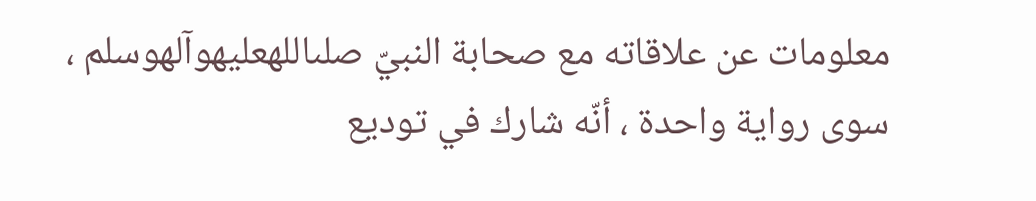معلومات عن علاقاته مع صحابة النبيّ صلىاللهعليهوآلهوسلم ، سوى رواية واحدة ، أنّه شارك في توديع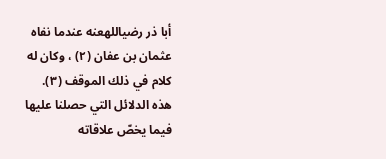أبا ذر رضياللهعنه عندما نفاه عثمان بن عفان (٢) ، وكان له كلام في ذلك الموقف (٣).
هذه الدلائل التي حصلنا عليها فيما يخصّ علاقاته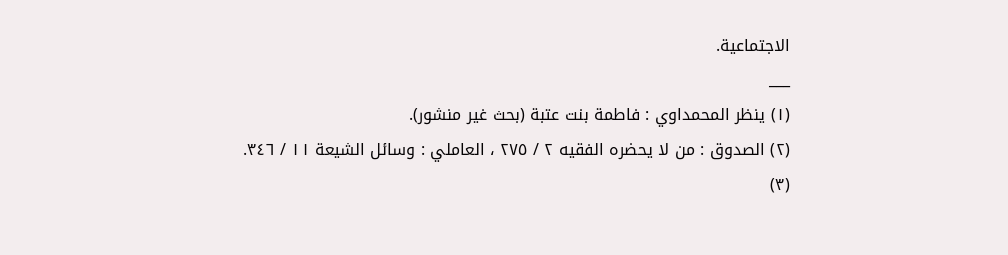الاجتماعية.
___
(١) ينظر المحمداوي : فاطمة بنت عتبة (بحث غير منشور).
(٢) الصدوق : من لا يحضره الفقيه ٢ / ٢٧٥ ، العاملي : وسائل الشيعة ١١ / ٣٤٦.
(٣)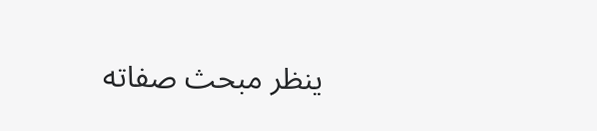ينظر مبحث صفاته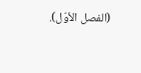(الفصل الأوّل).